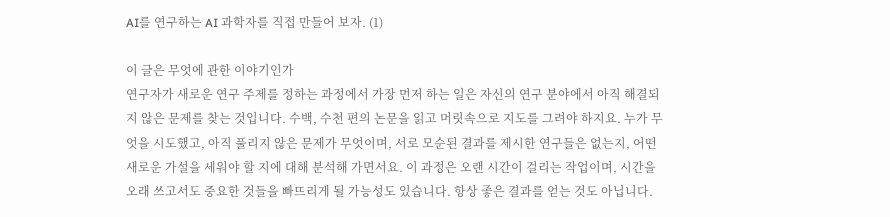AI를 연구하는 AI 과학자를 직접 만들어 보자. (1)

이 글은 무엇에 관한 이야기인가
연구자가 새로운 연구 주제를 정하는 과정에서 가장 먼저 하는 일은 자신의 연구 분야에서 아직 해결되지 않은 문제를 찾는 것입니다. 수백, 수천 편의 논문을 읽고 머릿속으로 지도를 그려야 하지요. 누가 무엇을 시도했고, 아직 풀리지 않은 문제가 무엇이며, 서로 모순된 결과를 제시한 연구들은 없는지, 어떤 새로운 가설을 세워야 할 지에 대해 분석해 가면서요. 이 과정은 오랜 시간이 걸리는 작업이며, 시간을 오래 쓰고서도 중요한 것들을 빠뜨리게 될 가능성도 있습니다. 항상 좋은 결과를 얻는 것도 아닙니다.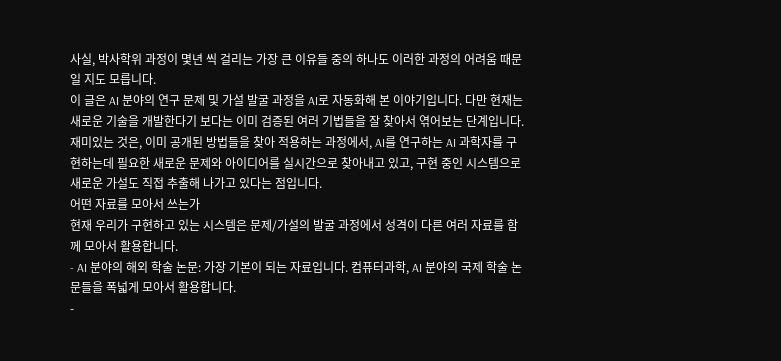사실, 박사학위 과정이 몇년 씩 걸리는 가장 큰 이유들 중의 하나도 이러한 과정의 어려움 때문일 지도 모릅니다.
이 글은 AI 분야의 연구 문제 및 가설 발굴 과정을 AI로 자동화해 본 이야기입니다. 다만 현재는 새로운 기술을 개발한다기 보다는 이미 검증된 여러 기법들을 잘 찾아서 엮어보는 단계입니다. 재미있는 것은, 이미 공개된 방법들을 찾아 적용하는 과정에서, AI를 연구하는 AI 과학자를 구현하는데 필요한 새로운 문제와 아이디어를 실시간으로 찾아내고 있고, 구현 중인 시스템으로 새로운 가설도 직접 추출해 나가고 있다는 점입니다.
어떤 자료를 모아서 쓰는가
현재 우리가 구현하고 있는 시스템은 문제/가설의 발굴 과정에서 성격이 다른 여러 자료를 함께 모아서 활용합니다.
- AI 분야의 해외 학술 논문: 가장 기본이 되는 자료입니다. 컴퓨터과학, AI 분야의 국제 학술 논문들을 폭넓게 모아서 활용합니다.
-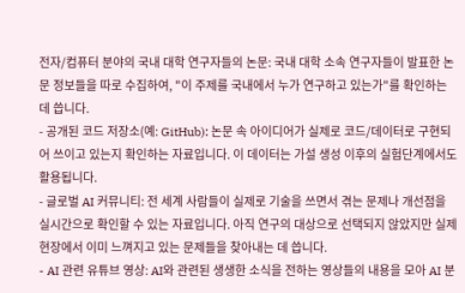전자/컴퓨터 분야의 국내 대학 연구자들의 논문: 국내 대학 소속 연구자들이 발표한 논문 정보들을 따로 수집하여, "이 주제를 국내에서 누가 연구하고 있는가"를 확인하는 데 씁니다.
- 공개된 코드 저장소(예: GitHub): 논문 속 아이디어가 실제로 코드/데이터로 구현되어 쓰이고 있는지 확인하는 자료입니다. 이 데이터는 가설 생성 이후의 실험단계에서도 활용됩니다.
- 글로벌 AI 커뮤니티: 전 세계 사람들이 실제로 기술을 쓰면서 겪는 문제나 개선점을 실시간으로 확인할 수 있는 자료입니다. 아직 연구의 대상으로 선택되지 않았지만 실제 현장에서 이미 느껴지고 있는 문제들을 찾아내는 데 씁니다.
- AI 관련 유튜브 영상: AI와 관련된 생생한 소식을 전하는 영상들의 내용을 모아 AI 분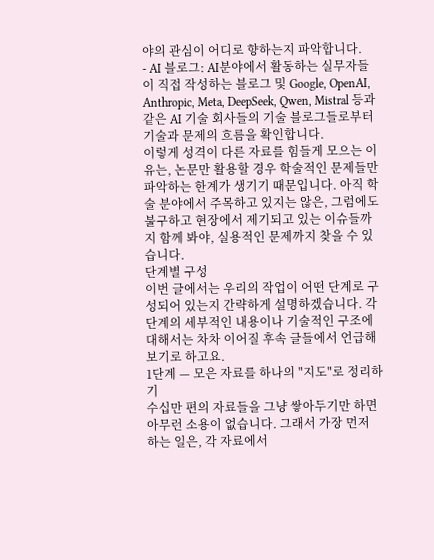야의 관심이 어디로 향하는지 파악합니다.
- AI 블로그: AI분야에서 활동하는 실무자들이 직접 작성하는 블로그 및 Google, OpenAI, Anthropic, Meta, DeepSeek, Qwen, Mistral 등과 같은 AI 기술 회사들의 기술 블로그들로부터 기술과 문제의 흐름을 확인합니다.
이렇게 성격이 다른 자료를 힘들게 모으는 이유는, 논문만 활용할 경우 학술적인 문제들만 파악하는 한계가 생기기 때문입니다. 아직 학술 분야에서 주목하고 있지는 않은, 그럼에도 불구하고 현장에서 제기되고 있는 이슈들까지 함께 봐야, 실용적인 문제까지 찾을 수 있습니다.
단계별 구성
이번 글에서는 우리의 작업이 어떤 단계로 구성되어 있는지 간략하게 설명하겠습니다. 각 단계의 세부적인 내용이나 기술적인 구조에 대해서는 차차 이어질 후속 글들에서 언급해 보기로 하고요.
1단계 — 모은 자료를 하나의 "지도"로 정리하기
수십만 편의 자료들을 그냥 쌓아두기만 하면 아무런 소용이 없습니다. 그래서 가장 먼저 하는 일은, 각 자료에서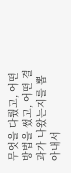무엇을 다뤘고, 어떤 방법을 썼고, 어떤 결과가 나왔는지를 뽑아내서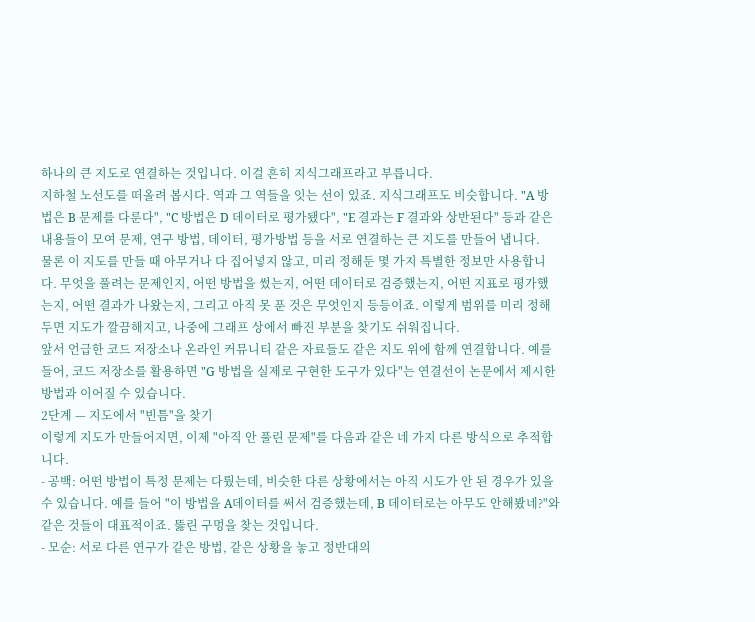하나의 큰 지도로 연결하는 것입니다. 이걸 흔히 지식그래프라고 부릅니다.
지하철 노선도를 떠올려 봅시다. 역과 그 역들을 잇는 선이 있죠. 지식그래프도 비슷합니다. "A 방법은 B 문제를 다룬다", "C 방법은 D 데이터로 평가됐다", "E 결과는 F 결과와 상반된다" 등과 같은 내용들이 모여 문제, 연구 방법, 데이터, 평가방법 등을 서로 연결하는 큰 지도를 만들어 냅니다.
물론 이 지도를 만들 때 아무거나 다 집어넣지 않고, 미리 정해둔 몇 가지 특별한 정보만 사용합니다. 무엇을 풀려는 문제인지, 어떤 방법을 썼는지, 어떤 데이터로 검증했는지, 어떤 지표로 평가했는지, 어떤 결과가 나왔는지, 그리고 아직 못 푼 것은 무엇인지 등등이죠. 이렇게 범위를 미리 정해두면 지도가 깔끔해지고, 나중에 그래프 상에서 빠진 부분을 찾기도 쉬워집니다.
앞서 언급한 코드 저장소나 온라인 커뮤니티 같은 자료들도 같은 지도 위에 함께 연결합니다. 예를 들어, 코드 저장소를 활용하면 "G 방법을 실제로 구현한 도구가 있다"는 연결선이 논문에서 제시한 방법과 이어질 수 있습니다.
2단계 — 지도에서 "빈틈"을 찾기
이렇게 지도가 만들어지면, 이제 "아직 안 풀린 문제"를 다음과 같은 네 가지 다른 방식으로 추적합니다.
- 공백: 어떤 방법이 특정 문제는 다뤘는데, 비슷한 다른 상황에서는 아직 시도가 안 된 경우가 있을 수 있습니다. 예를 들어 "이 방법을 A데이터를 써서 검증했는데, B 데이터로는 아무도 안해봤네?"와 같은 것들이 대표적이죠. 뚫린 구멍을 찾는 것입니다.
- 모순: 서로 다른 연구가 같은 방법, 같은 상황을 놓고 정반대의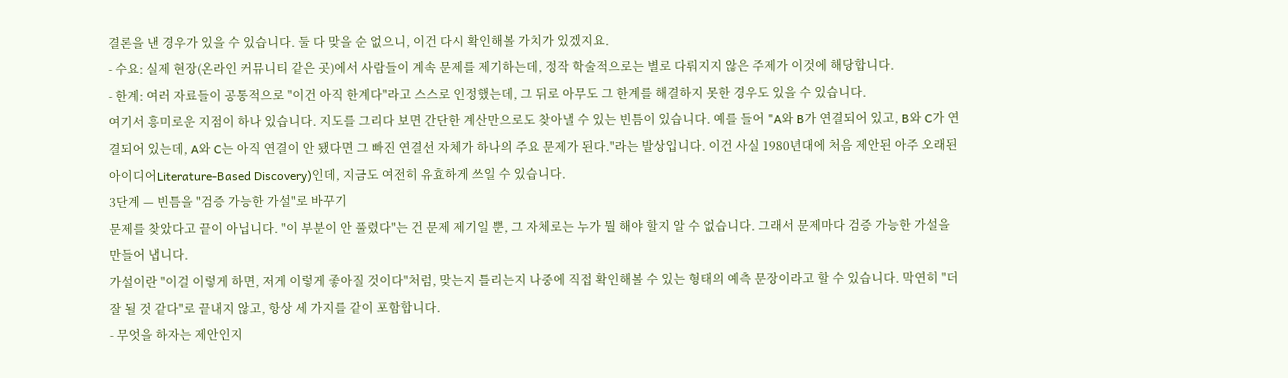결론을 낸 경우가 있을 수 있습니다. 둘 다 맞을 순 없으니, 이건 다시 확인해볼 가치가 있겠지요.
- 수요: 실제 현장(온라인 커뮤니티 같은 곳)에서 사람들이 계속 문제를 제기하는데, 정작 학술적으로는 별로 다뤄지지 않은 주제가 이것에 해당합니다.
- 한계: 여러 자료들이 공통적으로 "이건 아직 한계다"라고 스스로 인정했는데, 그 뒤로 아무도 그 한계를 해결하지 못한 경우도 있을 수 있습니다.
여기서 흥미로운 지점이 하나 있습니다. 지도를 그리다 보면 간단한 계산만으로도 찾아낼 수 있는 빈틈이 있습니다. 예를 들어 "A와 B가 연결되어 있고, B와 C가 연결되어 있는데, A와 C는 아직 연결이 안 됐다면 그 빠진 연결선 자체가 하나의 주요 문제가 된다."라는 발상입니다. 이건 사실 1980년대에 처음 제안된 아주 오래된 아이디어Literature-Based Discovery)인데, 지금도 여전히 유효하게 쓰일 수 있습니다.
3단계 — 빈틈을 "검증 가능한 가설"로 바꾸기
문제를 찾았다고 끝이 아닙니다. "이 부분이 안 풀렸다"는 건 문제 제기일 뿐, 그 자체로는 누가 뭘 해야 할지 알 수 없습니다. 그래서 문제마다 검증 가능한 가설을 만들어 냅니다.
가설이란 "이걸 이렇게 하면, 저게 이렇게 좋아질 것이다"처럼, 맞는지 틀리는지 나중에 직접 확인해볼 수 있는 형태의 예측 문장이라고 할 수 있습니다. 막연히 "더 잘 될 것 같다"로 끝내지 않고, 항상 세 가지를 같이 포함합니다.
- 무엇을 하자는 제안인지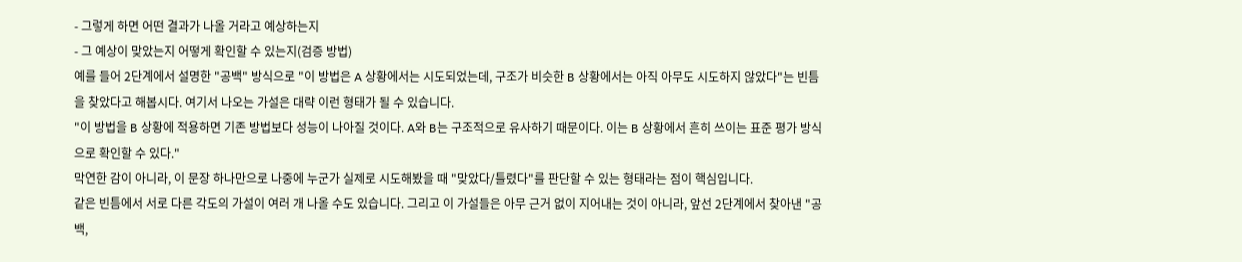- 그렇게 하면 어떤 결과가 나올 거라고 예상하는지
- 그 예상이 맞았는지 어떻게 확인할 수 있는지(검증 방법)
예를 들어 2단계에서 설명한 "공백" 방식으로 "이 방법은 A 상황에서는 시도되었는데, 구조가 비슷한 B 상황에서는 아직 아무도 시도하지 않았다"는 빈틈을 찾았다고 해봅시다. 여기서 나오는 가설은 대략 이런 형태가 될 수 있습니다.
"이 방법을 B 상황에 적용하면 기존 방법보다 성능이 나아질 것이다. A와 B는 구조적으로 유사하기 때문이다. 이는 B 상황에서 흔히 쓰이는 표준 평가 방식으로 확인할 수 있다."
막연한 감이 아니라, 이 문장 하나만으로 나중에 누군가 실제로 시도해봤을 때 "맞았다/틀렸다"를 판단할 수 있는 형태라는 점이 핵심입니다.
같은 빈틈에서 서로 다른 각도의 가설이 여러 개 나올 수도 있습니다. 그리고 이 가설들은 아무 근거 없이 지어내는 것이 아니라, 앞선 2단계에서 찾아낸 "공백,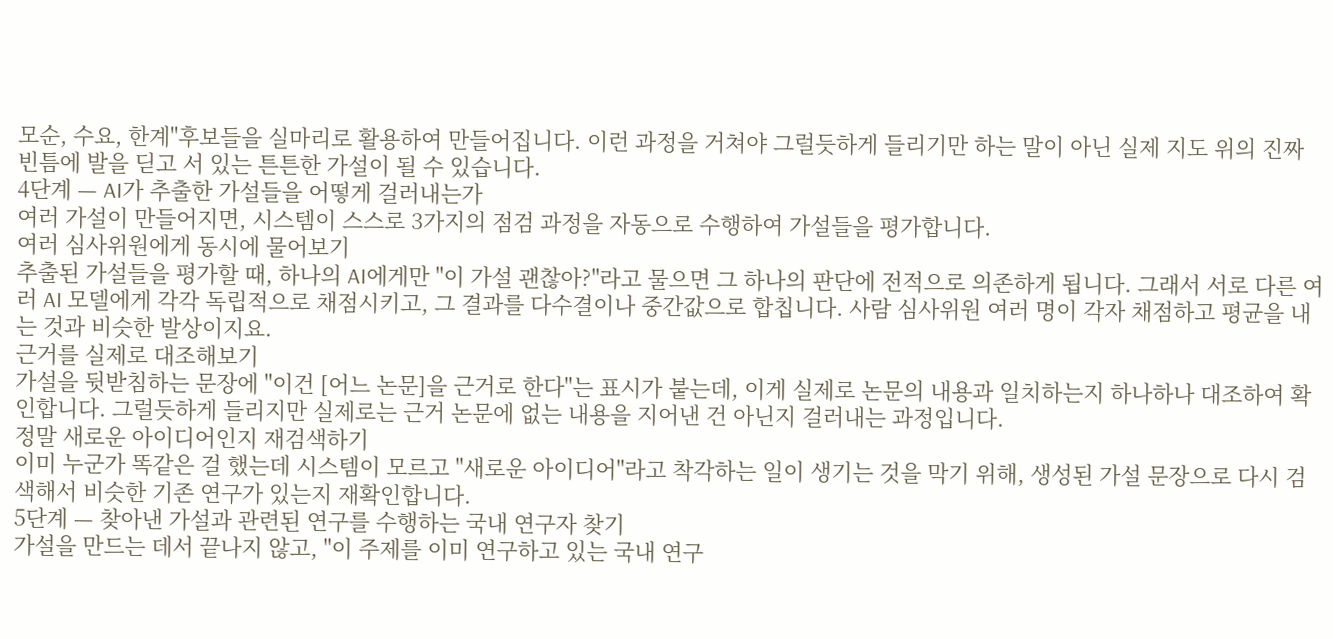모순, 수요, 한계"후보들을 실마리로 활용하여 만들어집니다. 이런 과정을 거쳐야 그럴듯하게 들리기만 하는 말이 아닌 실제 지도 위의 진짜 빈틈에 발을 딛고 서 있는 튼튼한 가설이 될 수 있습니다.
4단계 — AI가 추출한 가설들을 어떻게 걸러내는가
여러 가설이 만들어지면, 시스템이 스스로 3가지의 점검 과정을 자동으로 수행하여 가설들을 평가합니다.
여러 심사위원에게 동시에 물어보기
추출된 가설들을 평가할 때, 하나의 AI에게만 "이 가설 괜찮아?"라고 물으면 그 하나의 판단에 전적으로 의존하게 됩니다. 그래서 서로 다른 여러 AI 모델에게 각각 독립적으로 채점시키고, 그 결과를 다수결이나 중간값으로 합칩니다. 사람 심사위원 여러 명이 각자 채점하고 평균을 내는 것과 비슷한 발상이지요.
근거를 실제로 대조해보기
가설을 뒷받침하는 문장에 "이건 [어느 논문]을 근거로 한다"는 표시가 붙는데, 이게 실제로 논문의 내용과 일치하는지 하나하나 대조하여 확인합니다. 그럴듯하게 들리지만 실제로는 근거 논문에 없는 내용을 지어낸 건 아닌지 걸러내는 과정입니다.
정말 새로운 아이디어인지 재검색하기
이미 누군가 똑같은 걸 했는데 시스템이 모르고 "새로운 아이디어"라고 착각하는 일이 생기는 것을 막기 위해, 생성된 가설 문장으로 다시 검색해서 비슷한 기존 연구가 있는지 재확인합니다.
5단계 — 찾아낸 가설과 관련된 연구를 수행하는 국내 연구자 찾기
가설을 만드는 데서 끝나지 않고, "이 주제를 이미 연구하고 있는 국내 연구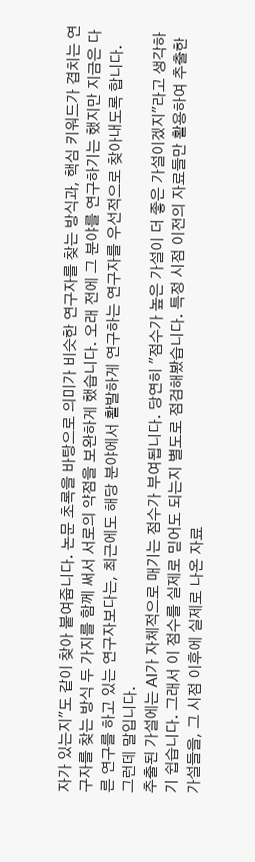자가 있는지"도 같이 찾아 붙여줍니다. 논문 초록을 바탕으로 의미가 비슷한 연구자를 찾는 방식과, 핵심 키워드가 겹치는 연구자를 찾는 방식 두 가지를 함께 써서 서로의 약점을 보완하게 했습니다. 오래 전에 그 분야를 연구하기는 했지만 지금은 다른 연구를 하고 있는 연구자보다는, 최근에도 해당 분야에서 활발하게 연구하는 연구자를 우선적으로 찾아내도록 합니다.
그런데 말입니다.
추출된 가설에는 AI가 자체적으로 매기는 점수가 부여됩니다. 당연히 "점수가 높은 가설이 더 좋은 가설이겠지"라고 생각하기 쉽습니다. 그래서 이 점수를 실제로 믿어도 되는지 별도로 점검해봤습니다. 특정 시점 이전의 자료들만 활용하여 추출한 가설들을, 그 시점 이후에 실제로 나온 자료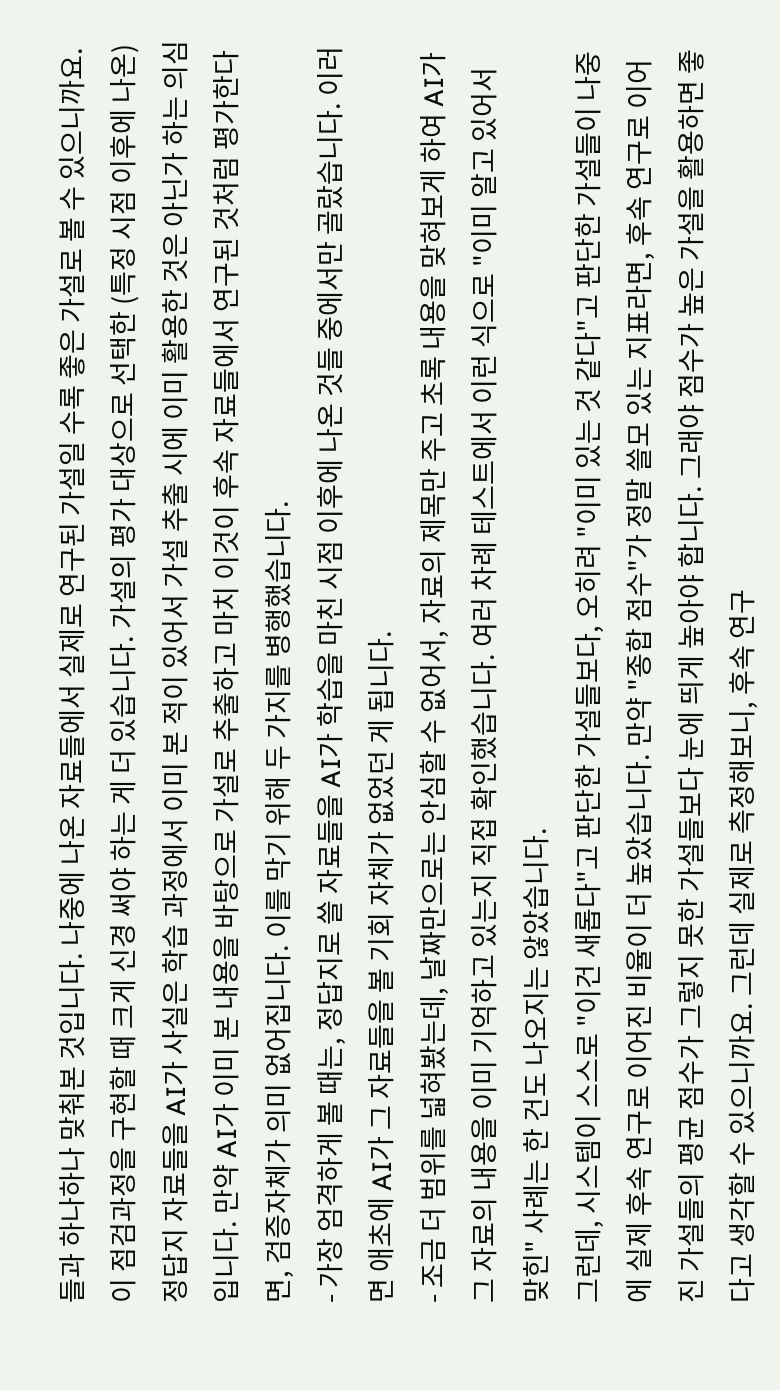들과 하나하나 맞춰본 것입니다. 나중에 나온 자료들에서 실제로 연구된 가설일 수록 좋은 가설로 볼 수 있으니까요.
이 점검과정을 구현할 때 크게 신경 써야 하는 게 더 있습니다. 가설의 평가 대상으로 선택한 (특정 시점 이후에 나온) 정답지 자료들을 AI가 사실은 학습 과정에서 이미 본 적이 있어서 가설 추출 시에 이미 활용한 것은 아닌가 하는 의심입니다. 만약 AI가 이미 본 내용을 바탕으로 가설로 추출하고 마치 이것이 후속 자료들에서 연구된 것처럼 평가한다면, 검증자체가 의미 없어집니다. 이를 막기 위해 두 가지를 병행했습니다.
- 가장 엄격하게 볼 때는, 정답지로 쓸 자료들을 AI가 학습을 마친 시점 이후에 나온 것들 중에서만 골랐습니다. 이러면 애초에 AI가 그 자료들을 볼 기회 자체가 없었던 게 됩니다.
- 조금 더 범위를 넓혀봤는데, 날짜만으로는 안심할 수 없어서, 자료의 제목만 주고 초록 내용을 맞혀보게 하여 AI가 그 자료의 내용을 이미 기억하고 있는지 직접 확인했습니다. 여러 차례 테스트에서 이런 식으로 "이미 알고 있어서 맞힌" 사례는 한 건도 나오지는 않았습니다.
그런데, 시스템이 스스로 "이건 새롭다"고 판단한 가설들보다, 오히려 "이미 있는 것 같다"고 판단한 가설들이 나중에 실제 후속 연구로 이어진 비율이 더 높았습니다. 만약 "종합 점수"가 정말 쓸모 있는 지표라면, 후속 연구로 이어진 가설들의 평균 점수가 그렇지 못한 가설들보다 눈에 띄게 높아야 합니다. 그래야 점수가 높은 가설을 활용하면 좋다고 생각할 수 있으니까요. 그런데 실제로 측정해보니, 후속 연구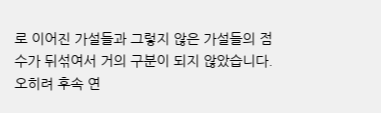로 이어진 가설들과 그렇지 않은 가설들의 점수가 뒤섞여서 거의 구분이 되지 않았습니다. 오히려 후속 연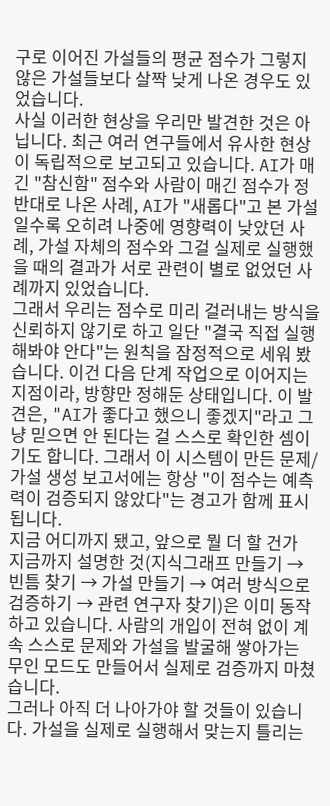구로 이어진 가설들의 평균 점수가 그렇지 않은 가설들보다 살짝 낮게 나온 경우도 있었습니다.
사실 이러한 현상을 우리만 발견한 것은 아닙니다. 최근 여러 연구들에서 유사한 현상이 독립적으로 보고되고 있습니다. AI가 매긴 "참신함" 점수와 사람이 매긴 점수가 정반대로 나온 사례, AI가 "새롭다"고 본 가설일수록 오히려 나중에 영향력이 낮았던 사례, 가설 자체의 점수와 그걸 실제로 실행했을 때의 결과가 서로 관련이 별로 없었던 사례까지 있었습니다.
그래서 우리는 점수로 미리 걸러내는 방식을 신뢰하지 않기로 하고 일단 "결국 직접 실행해봐야 안다"는 원칙을 잠정적으로 세워 봤습니다. 이건 다음 단계 작업으로 이어지는 지점이라, 방향만 정해둔 상태입니다. 이 발견은, "AI가 좋다고 했으니 좋겠지"라고 그냥 믿으면 안 된다는 걸 스스로 확인한 셈이기도 합니다. 그래서 이 시스템이 만든 문제/가설 생성 보고서에는 항상 "이 점수는 예측력이 검증되지 않았다"는 경고가 함께 표시됩니다.
지금 어디까지 됐고, 앞으로 뭘 더 할 건가
지금까지 설명한 것(지식그래프 만들기 → 빈틈 찾기 → 가설 만들기 → 여러 방식으로 검증하기 → 관련 연구자 찾기)은 이미 동작하고 있습니다. 사람의 개입이 전혀 없이 계속 스스로 문제와 가설을 발굴해 쌓아가는 무인 모드도 만들어서 실제로 검증까지 마쳤습니다.
그러나 아직 더 나아가야 할 것들이 있습니다. 가설을 실제로 실행해서 맞는지 틀리는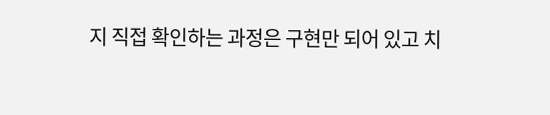지 직접 확인하는 과정은 구현만 되어 있고 치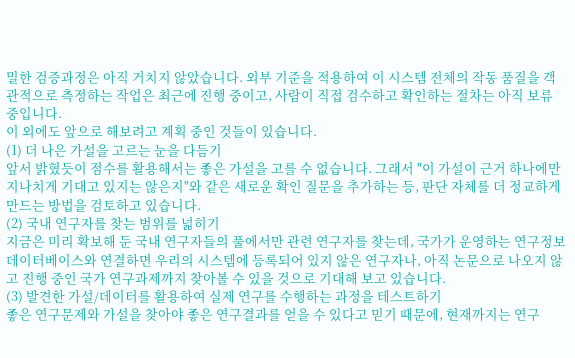밀한 검증과정은 아직 거치지 않았습니다. 외부 기준을 적용하여 이 시스템 전체의 작동 품질을 객관적으로 측정하는 작업은 최근에 진행 중이고, 사람이 직접 검수하고 확인하는 절차는 아직 보류 중입니다.
이 외에도 앞으로 해보려고 계획 중인 것들이 있습니다.
(1) 더 나은 가설을 고르는 눈을 다듬기
앞서 밝혔듯이 점수를 활용해서는 좋은 가설을 고를 수 없습니다. 그래서 "이 가설이 근거 하나에만 지나치게 기대고 있지는 않은지"와 같은 새로운 확인 질문을 추가하는 등, 판단 자체를 더 정교하게 만드는 방법을 검토하고 있습니다.
(2) 국내 연구자를 찾는 범위를 넓히기
지금은 미리 확보해 둔 국내 연구자들의 풀에서만 관련 연구자를 찾는데, 국가가 운영하는 연구정보 데이터베이스와 연결하면 우리의 시스템에 등록되어 있지 않은 연구자나, 아직 논문으로 나오지 않고 진행 중인 국가 연구과제까지 찾아볼 수 있을 것으로 기대해 보고 있습니다.
(3) 발견한 가설/데이터를 활용하여 실제 연구를 수행하는 과정을 테스트하기
좋은 연구문제와 가설을 찾아야 좋은 연구결과를 얻을 수 있다고 믿기 때문에, 현재까지는 연구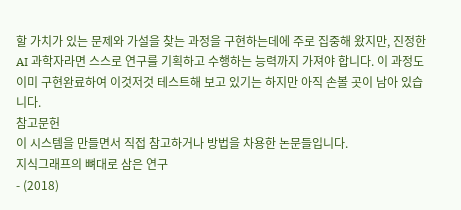할 가치가 있는 문제와 가설을 찾는 과정을 구현하는데에 주로 집중해 왔지만, 진정한 AI 과학자라면 스스로 연구를 기획하고 수행하는 능력까지 가져야 합니다. 이 과정도 이미 구현완료하여 이것저것 테스트해 보고 있기는 하지만 아직 손볼 곳이 남아 있습니다.
참고문헌
이 시스템을 만들면서 직접 참고하거나 방법을 차용한 논문들입니다.
지식그래프의 뼈대로 삼은 연구
- (2018)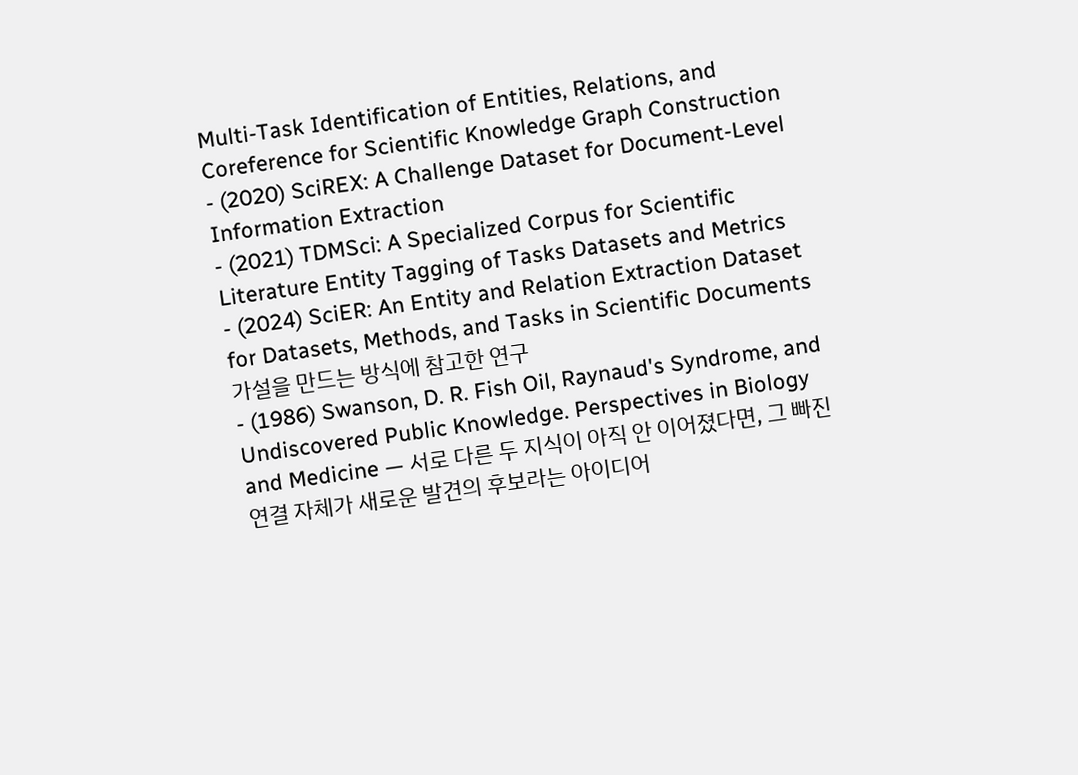Multi-Task Identification of Entities, Relations, and Coreference for Scientific Knowledge Graph Construction
- (2020) SciREX: A Challenge Dataset for Document-Level Information Extraction
- (2021) TDMSci: A Specialized Corpus for Scientific Literature Entity Tagging of Tasks Datasets and Metrics
- (2024) SciER: An Entity and Relation Extraction Dataset for Datasets, Methods, and Tasks in Scientific Documents
가설을 만드는 방식에 참고한 연구
- (1986) Swanson, D. R. Fish Oil, Raynaud's Syndrome, and Undiscovered Public Knowledge. Perspectives in Biology and Medicine — 서로 다른 두 지식이 아직 안 이어졌다면, 그 빠진 연결 자체가 새로운 발견의 후보라는 아이디어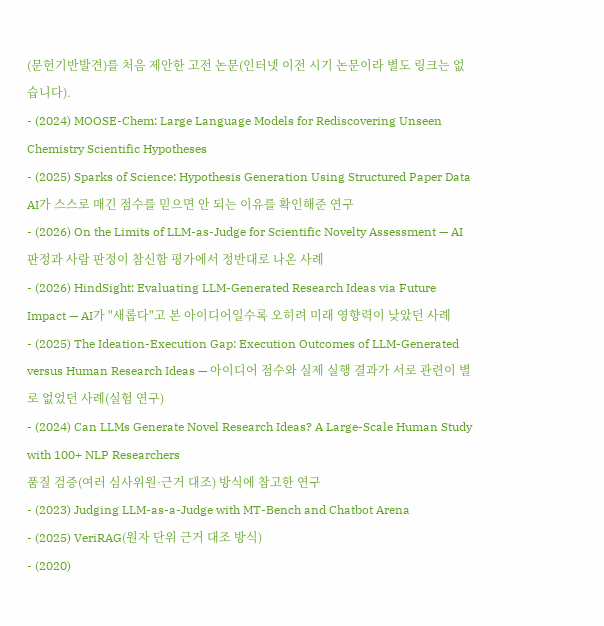(문헌기반발견)를 처음 제안한 고전 논문(인터넷 이전 시기 논문이라 별도 링크는 없습니다).
- (2024) MOOSE-Chem: Large Language Models for Rediscovering Unseen Chemistry Scientific Hypotheses
- (2025) Sparks of Science: Hypothesis Generation Using Structured Paper Data
AI가 스스로 매긴 점수를 믿으면 안 되는 이유를 확인해준 연구
- (2026) On the Limits of LLM-as-Judge for Scientific Novelty Assessment — AI 판정과 사람 판정이 참신함 평가에서 정반대로 나온 사례
- (2026) HindSight: Evaluating LLM-Generated Research Ideas via Future Impact — AI가 "새롭다"고 본 아이디어일수록 오히려 미래 영향력이 낮았던 사례
- (2025) The Ideation-Execution Gap: Execution Outcomes of LLM-Generated versus Human Research Ideas — 아이디어 점수와 실제 실행 결과가 서로 관련이 별로 없었던 사례(실험 연구)
- (2024) Can LLMs Generate Novel Research Ideas? A Large-Scale Human Study with 100+ NLP Researchers
품질 검증(여러 심사위원·근거 대조) 방식에 참고한 연구
- (2023) Judging LLM-as-a-Judge with MT-Bench and Chatbot Arena
- (2025) VeriRAG(원자 단위 근거 대조 방식)
- (2020)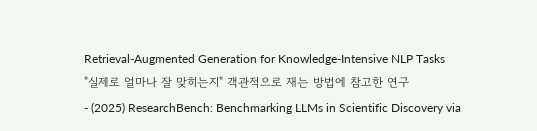Retrieval-Augmented Generation for Knowledge-Intensive NLP Tasks
"실제로 얼마나 잘 맞히는지" 객관적으로 재는 방법에 참고한 연구
- (2025) ResearchBench: Benchmarking LLMs in Scientific Discovery via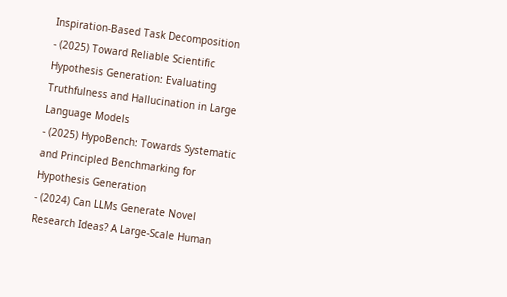Inspiration-Based Task Decomposition
- (2025) Toward Reliable Scientific Hypothesis Generation: Evaluating Truthfulness and Hallucination in Large Language Models
- (2025) HypoBench: Towards Systematic and Principled Benchmarking for Hypothesis Generation
- (2024) Can LLMs Generate Novel Research Ideas? A Large-Scale Human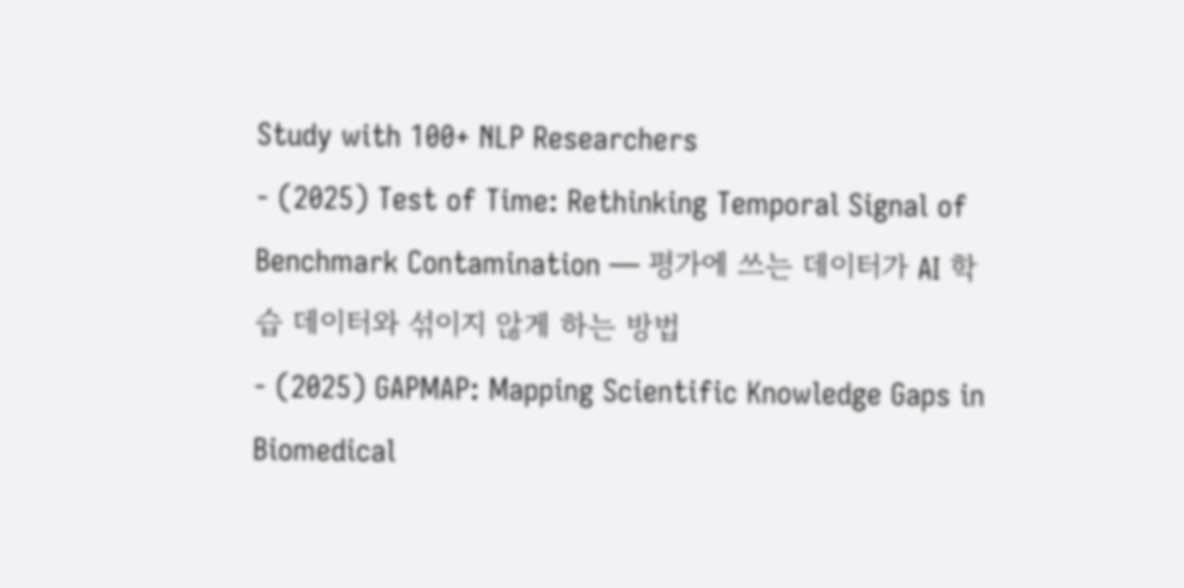Study with 100+ NLP Researchers
- (2025) Test of Time: Rethinking Temporal Signal of Benchmark Contamination — 평가에 쓰는 데이터가 AI 학습 데이터와 섞이지 않게 하는 방법
- (2025) GAPMAP: Mapping Scientific Knowledge Gaps in Biomedical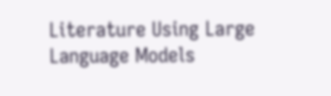Literature Using Large Language Models